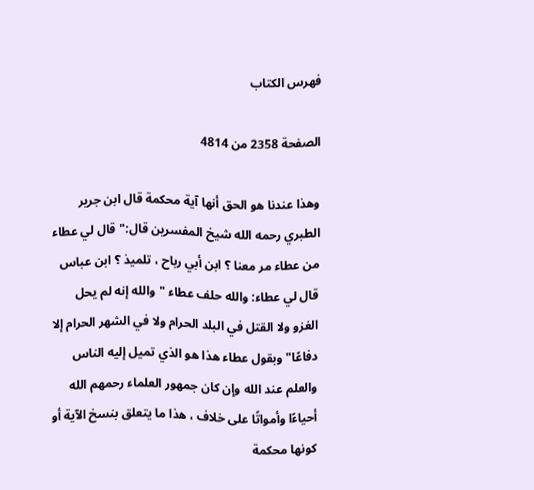فهرس الكتاب

الصفحة 2358 من 4814

وهذا عندنا هو الحق أنها آية محكمة قال ابن جرير الطبري رحمه الله شيخ المفسرين قال:"قال لي عطاء من عطاء مر معنا ؟ ابن أبي رباح ، تلميذ ؟ ابن عباس قال لي عطاء: والله حلف عطاء "والله إنه لم يحل الغزو ولا القتل في البلد الحرام ولا في الشهر الحرام إلا دفاعًا"وبقول عطاء هذا هو الذي تميل إليه الناس والعلم عند الله وإن كان جمهور العلماء رحمهم الله أحياءًا وأمواتًا على خلاف ، هذا ما يتعلق بنسخ الآية أو كونها محكمة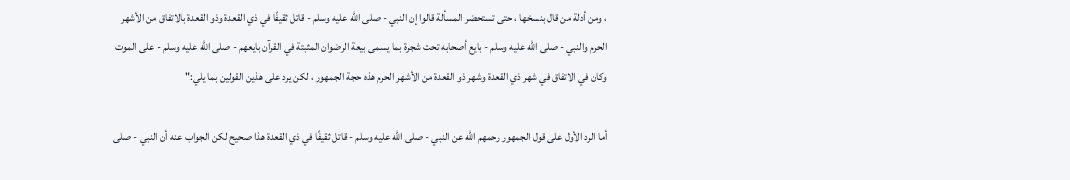، ومن أدلة من قال بنسخها ، حتى تستحضر المسألة قالوا إن النبي - صلى الله عليه وسلم - قاتل ثقيفًا في ذي القعدة وذو القعدة بالاتفاق من الأشهر الحرم والنبي - صلى الله عليه وسلم - بايع أصحابه تحت شجرة بما يسمى بيعة الرضوان المثبتة في القرآن بايعهم - صلى الله عليه وسلم - على الموت وكان في الاتفاق في شهر ذي القعدة وشهر ذو القعدة من الأشهر الحرم هذه حجة الجمهور ، لكن يرد على هذين القولين بما يلي:"

أما الرد الأول على قول الجمهور رحمهم الله عن النبي - صلى الله عليه وسلم - قاتل ثقيفًا في ذي القعدة هذا صحيح لكن الجواب عنه أن النبي - صلى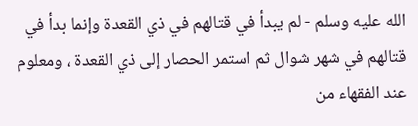الله عليه وسلم - لم يبدأ في قتالهم في ذي القعدة وإنما بدأ في قتالهم في شهر شوال ثم استمر الحصار إلى ذي القعدة ، ومعلوم عند الفقهاء من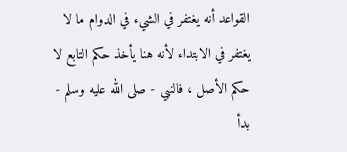القواعد أنه يغتفر في الشيء في الدوام ما لا يغتفر في الابتداء لأنه هنا يأخذ حكم التابع لا حكم الأصل ، فالنبي - صلى الله عليه وسلم - بدأ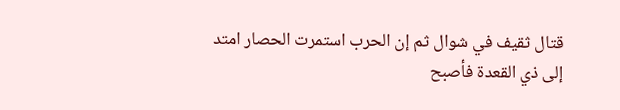قتال ثقيف في شوال ثم إن الحرب استمرت الحصار امتد إلى ذي القعدة فأصبح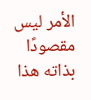الأمر ليس مقصودًا بذاته هذا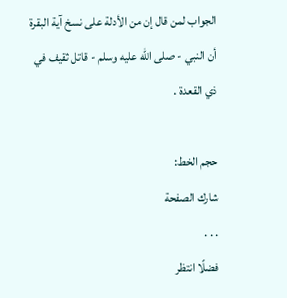الجواب لمن قال إن من الأدلة على نسخ آية البقرة أن النبي - صلى الله عليه وسلم - قاتل ثقيف في ذي القعدة .

حجم الخط:
شارك الصفحة
. . .
فضلًا انتظر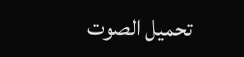تحميل الصوت